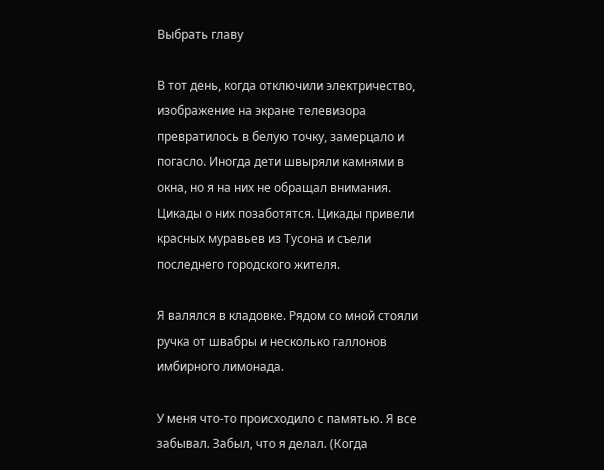Выбрать главу

В тот день, когда отключили электричество, изображение на экране телевизора превратилось в белую точку, замерцало и погасло. Иногда дети швыряли камнями в окна, но я на них не обращал внимания. Цикады о них позаботятся. Цикады привели красных муравьев из Тусона и съели последнего городского жителя.

Я валялся в кладовке. Рядом со мной стояли ручка от швабры и несколько галлонов имбирного лимонада.

У меня что-то происходило с памятью. Я все забывал. Забыл, что я делал. (Когда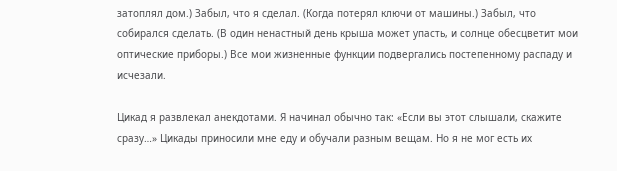затоплял дом.) Забыл, что я сделал. (Когда потерял ключи от машины.) Забыл, что собирался сделать. (В один ненастный день крыша может упасть, и солнце обесцветит мои оптические приборы.) Все мои жизненные функции подвергались постепенному распаду и исчезали.

Цикад я развлекал анекдотами. Я начинал обычно так: «Если вы этот слышали, скажите сразу…» Цикады приносили мне еду и обучали разным вещам. Но я не мог есть их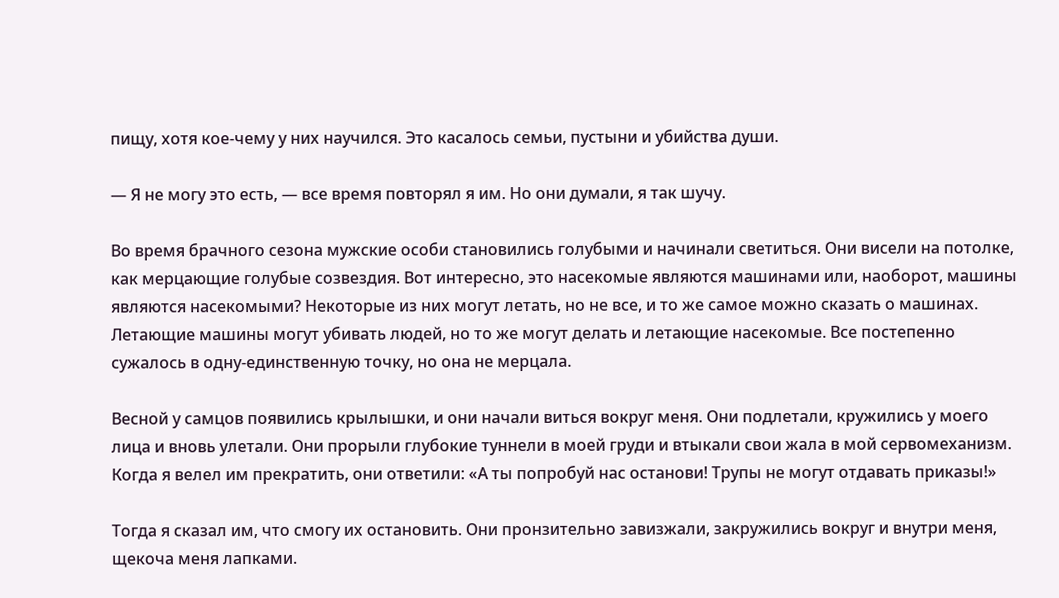пищу, хотя кое-чему у них научился. Это касалось семьи, пустыни и убийства души.

— Я не могу это есть, — все время повторял я им. Но они думали, я так шучу.

Во время брачного сезона мужские особи становились голубыми и начинали светиться. Они висели на потолке, как мерцающие голубые созвездия. Вот интересно, это насекомые являются машинами или, наоборот, машины являются насекомыми? Некоторые из них могут летать, но не все, и то же самое можно сказать о машинах. Летающие машины могут убивать людей, но то же могут делать и летающие насекомые. Все постепенно сужалось в одну-единственную точку, но она не мерцала.

Весной у самцов появились крылышки, и они начали виться вокруг меня. Они подлетали, кружились у моего лица и вновь улетали. Они прорыли глубокие туннели в моей груди и втыкали свои жала в мой сервомеханизм. Когда я велел им прекратить, они ответили: «А ты попробуй нас останови! Трупы не могут отдавать приказы!»

Тогда я сказал им, что смогу их остановить. Они пронзительно завизжали, закружились вокруг и внутри меня, щекоча меня лапками.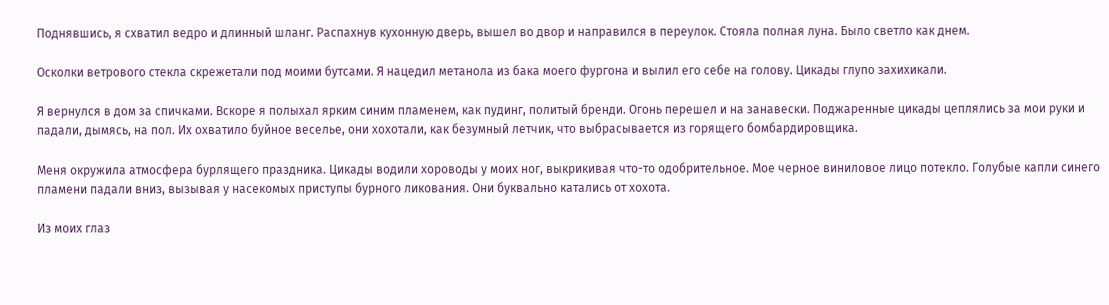Поднявшись, я схватил ведро и длинный шланг. Распахнув кухонную дверь, вышел во двор и направился в переулок. Стояла полная луна. Было светло как днем.

Осколки ветрового стекла скрежетали под моими бутсами. Я нацедил метанола из бака моего фургона и вылил его себе на голову. Цикады глупо захихикали.

Я вернулся в дом за спичками. Вскоре я полыхал ярким синим пламенем, как пудинг, политый бренди. Огонь перешел и на занавески. Поджаренные цикады цеплялись за мои руки и падали, дымясь, на пол. Их охватило буйное веселье, они хохотали, как безумный летчик, что выбрасывается из горящего бомбардировщика.

Меня окружила атмосфера бурлящего праздника. Цикады водили хороводы у моих ног, выкрикивая что-то одобрительное. Мое черное виниловое лицо потекло. Голубые капли синего пламени падали вниз, вызывая у насекомых приступы бурного ликования. Они буквально катались от хохота.

Из моих глаз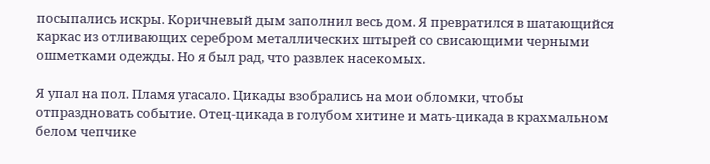посыпались искры. Коричневый дым заполнил весь дом. Я превратился в шатающийся каркас из отливающих серебром металлических штырей со свисающими черными ошметками одежды. Но я был рад, что развлек насекомых.

Я упал на пол. Пламя угасало. Цикады взобрались на мои обломки, чтобы отпраздновать событие. Отец-цикада в голубом хитине и мать-цикада в крахмальном белом чепчике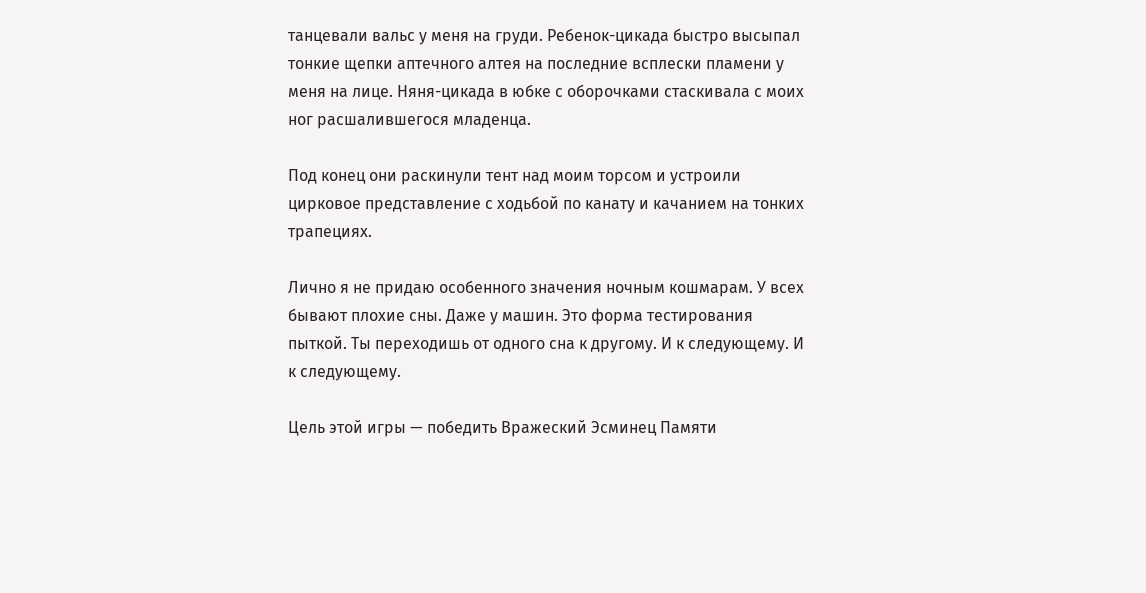танцевали вальс у меня на груди. Ребенок-цикада быстро высыпал тонкие щепки аптечного алтея на последние всплески пламени у меня на лице. Няня-цикада в юбке с оборочками стаскивала с моих ног расшалившегося младенца.

Под конец они раскинули тент над моим торсом и устроили цирковое представление с ходьбой по канату и качанием на тонких трапециях.

Лично я не придаю особенного значения ночным кошмарам. У всех бывают плохие сны. Даже у машин. Это форма тестирования пыткой. Ты переходишь от одного сна к другому. И к следующему. И к следующему.

Цель этой игры — победить Вражеский Эсминец Памяти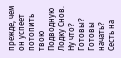прежде, чем он успеет потопить твою Подводную Лодку Снов. Ну что? Готовы? Готовы начать? Сесть на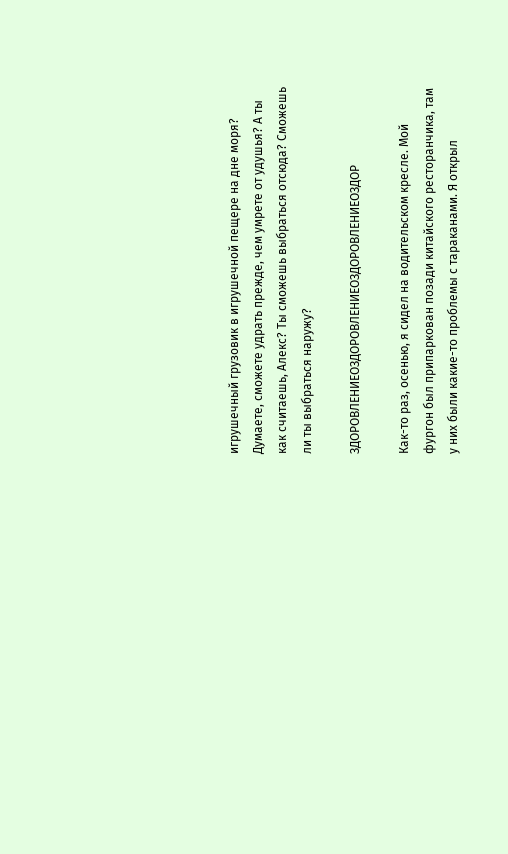игрушечный грузовик в игрушечной пещере на дне моря? Думаете, сможете удрать прежде, чем умрете от удушья? А ты как считаешь, Алекс? Ты сможешь выбраться отсюда? Сможешь ли ты выбраться наружу?

ЗДОРОВЛЕНИЕОЗДОРОВЛЕНИЕОЗДОРОВЛЕНИЕОЗДОР

Как-то раз, осенью, я сидел на водительском кресле. Мой фургон был припаркован позади китайского ресторанчика, там у них были какие-то проблемы с тараканами. Я открыл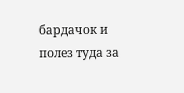бардачок и полез туда за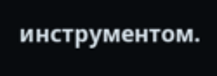инструментом.